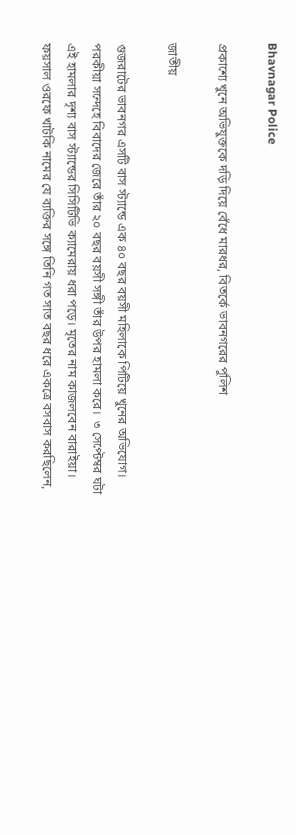Bhavnagar Police

প্রকাশ্যে খুনে অভিযুক্তকে দড়ি দিয়ে বেঁধে মারধর, বিতর্কে ভাবনগরের পুলিশ

জাতীয়

গুজরাটের ভাবনগর এসটি বাস স্ট্যান্ডে এক ৪০ বছর বয়সী মহিলাকে পিটিয়ে খুনের অভিযোগ। পরকীয়া সন্দেহে বিবাদের জেরে তাঁর ২০ বছর বয়সী সঙ্গী তাঁর উপর হামলা করে।  ৩ সেপ্টেম্বর ঘটা এই হামলার দৃশ্য বাস স্ট্যান্ডের সিসিটিভি ক্যামেরায় ধরা পড়ে। মৃতের নাম কাজলবেন বারাইয়া। ফয়সাল ওরফে খাটকি নামের যে ব্যক্তির সঙ্গে তিনি গত সাত বছর ধরে একত্রে বসবাস করছিলেন,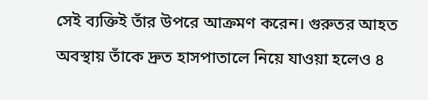সেই ব্যক্তিই তাঁর উপরে আক্রমণ করেন। গুরুতর আহত অবস্থায় তাঁকে দ্রুত হাসপাতালে নিয়ে যাওয়া হলেও ৪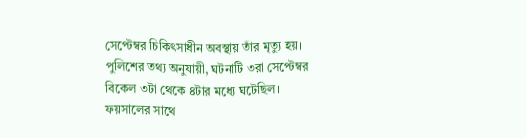সেপ্টেম্বর চিকিৎসাধীন অবস্থায় তাঁর মৃত্যু হয়।
পুলিশের তথ্য অনুযায়ী, ঘটনাটি ৩রা সেপ্টেম্বর বিকেল ৩টা থেকে ৪টার মধ্যে ঘটেছিল। ফয়সালের সাথে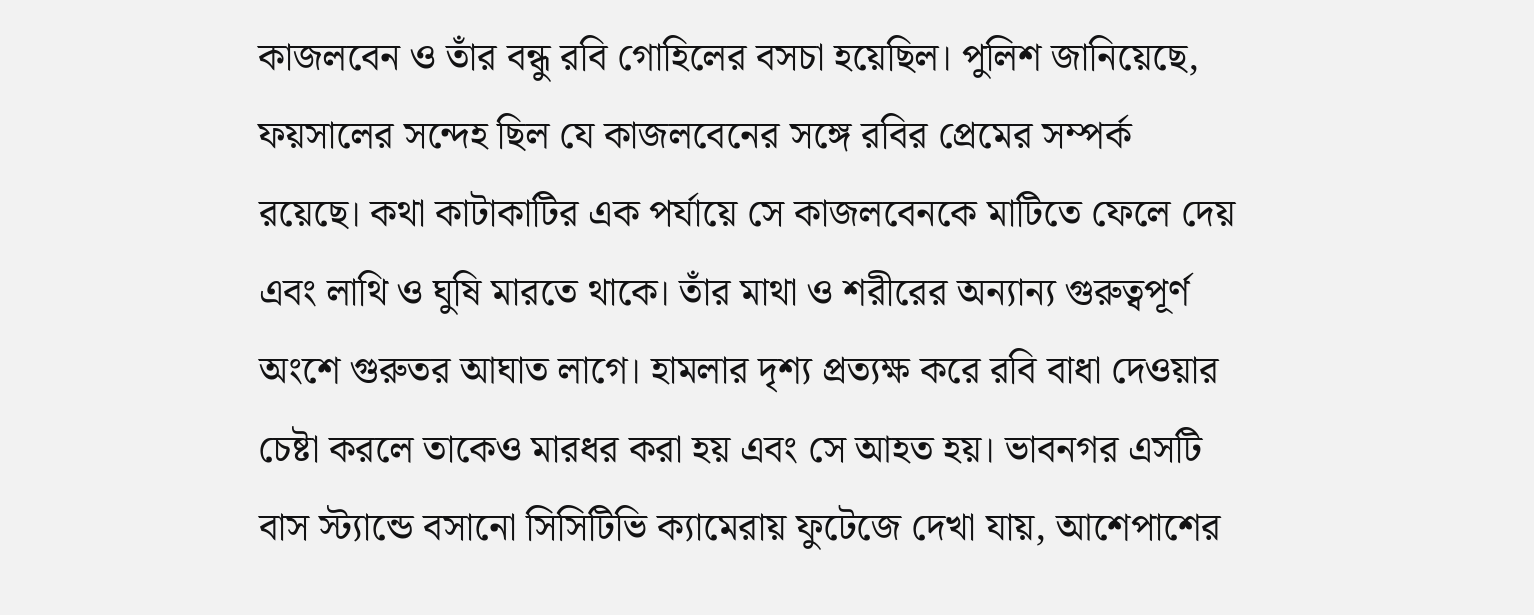কাজলবেন ও তাঁর বন্ধু রবি গোহিলের বসচা হয়েছিল। পুলিশ জানিয়েছে, ফয়সালের সন্দেহ ছিল যে কাজলবেনের সঙ্গে রবির প্রেমের সম্পর্ক রয়েছে। কথা কাটাকাটির এক পর্যায়ে সে কাজলবেনকে মাটিতে ফেলে দেয় এবং লাথি ও ঘুষি মারতে থাকে। তাঁর মাথা ও শরীরের অন্যান্য গুরুত্বপূর্ণ অংশে গুরুতর আঘাত লাগে। হামলার দৃশ্য প্রত্যক্ষ করে রবি বাধা দেওয়ার চেষ্টা করলে তাকেও মারধর করা হয় এবং সে আহত হয়। ভাবনগর এসটি বাস স্ট্যান্ডে বসানো সিসিটিভি ক্যামেরায় ফুটেজে দেখা যায়, আশেপাশের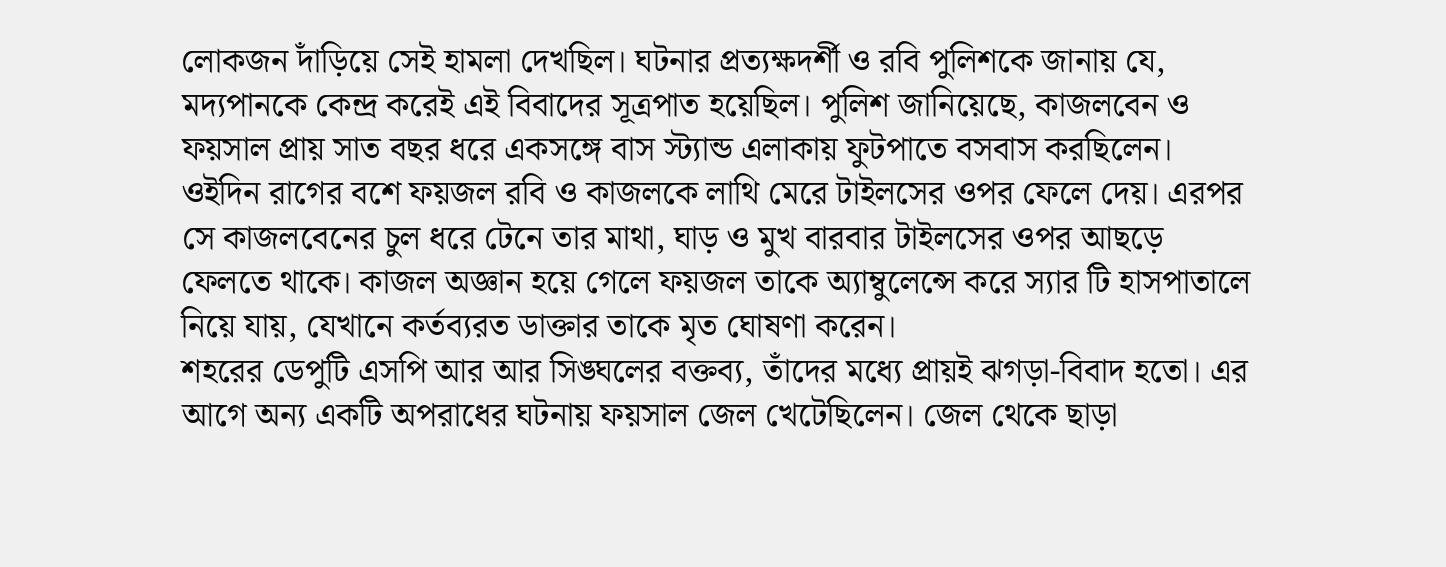লোকজন দাঁড়িয়ে সেই হামলা দেখছিল। ঘটনার প্রত্যক্ষদর্শী ও রবি পুলিশকে জানায় যে, মদ্যপানকে কেন্দ্র করেই এই বিবাদের সূত্রপাত হয়েছিল। পুলিশ জানিয়েছে, কাজলবেন ও ফয়সাল প্রায় সাত বছর ধরে একসঙ্গে বাস স্ট্যান্ড এলাকায় ফুটপাতে বসবাস করছিলেন। ওইদিন রাগের বশে ফয়জল রবি ও কাজলকে লাথি মেরে টাইলসের ওপর ফেলে দেয়। এরপর সে কাজলবেনের চুল ধরে টেনে তার মাথা, ঘাড় ও মুখ বারবার টাইলসের ওপর আছড়ে ফেলতে থাকে। কাজল অজ্ঞান হয়ে গেলে ফয়জল তাকে অ্যাম্বুলেন্সে করে স্যার টি হাসপাতালে নিয়ে যায়, যেখানে কর্তব্যরত ডাক্তার তাকে মৃত ঘোষণা করেন।
শহরের ডেপুটি এসপি আর আর সিঙ্ঘলের বক্তব্য, তাঁদের মধ্যে প্রায়ই ঝগড়া-বিবাদ হতো। এর আগে অন্য একটি অপরাধের ঘটনায় ফয়সাল জেল খেটেছিলেন। জেল থেকে ছাড়া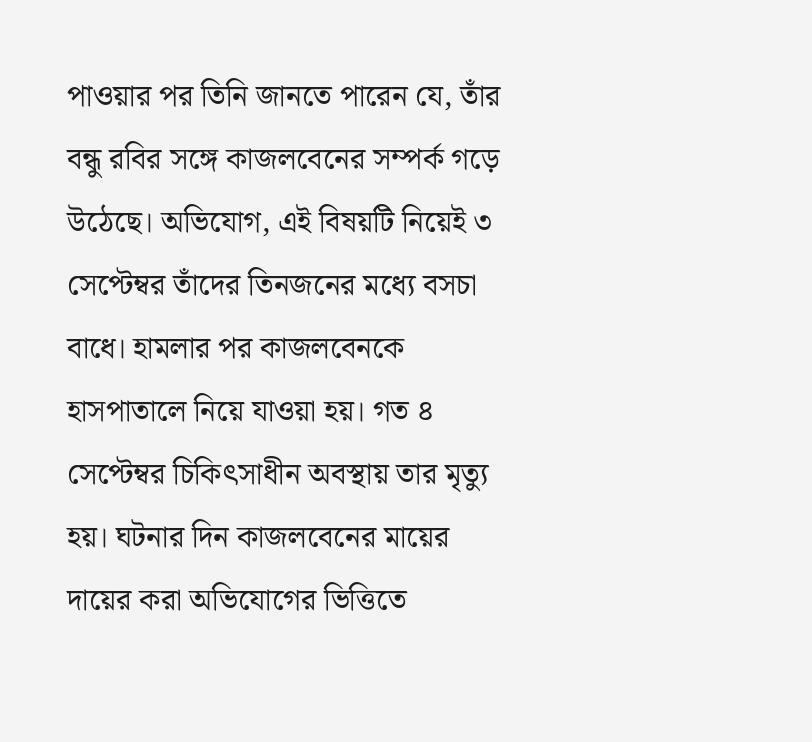পাওয়ার পর তিনি জানতে পারেন যে, তাঁর বন্ধু রবির সঙ্গে কাজলবেনের সম্পর্ক গড়ে উঠেছে। অভিযোগ, এই বিষয়টি নিয়েই ৩ সেপ্টেম্বর তাঁদের তিনজনের মধ্যে বসচা বাধে। হামলার পর কাজলবেনকে হাসপাতালে নিয়ে যাওয়া হয়। গত ৪ সেপ্টেম্বর চিকিৎসাধীন অবস্থায় তার মৃত্যু হয়। ঘটনার দিন কাজলবেনের মায়ের দায়ের করা অভিযোগের ভিত্তিতে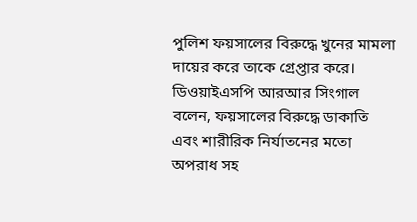পুলিশ ফয়সালের বিরুদ্ধে খুনের মামলা দায়ের করে তাকে গ্রেপ্তার করে। ডিওয়াইএসপি আরআর সিংগাল বলেন, ফয়সালের বিরুদ্ধে ডাকাতি এবং শারীরিক নির্যাতনের মতো অপরাধ সহ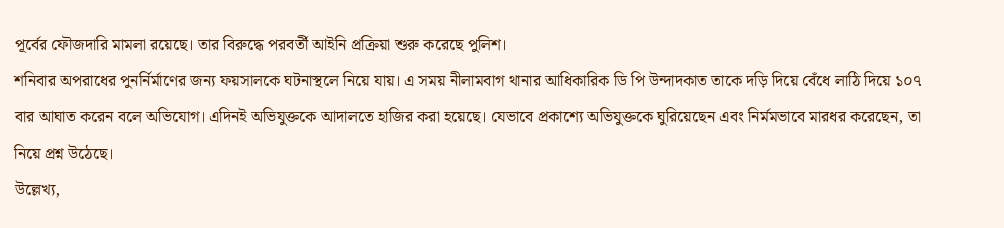পূর্বের ফৌজদারি মামলা রয়েছে। তার বিরুদ্ধে পরবর্তী আইনি প্রক্রিয়া শুরু করেছে পুলিশ।
শনিবার অপরাধের পুনর্নির্মাণের জন্য ফয়সালকে ঘটনাস্থলে নিয়ে যায়। এ সময় নীলামবাগ থানার আধিকারিক ডি পি উন্দাদকাত তাকে দড়ি দিয়ে বেঁধে লাঠি দিয়ে ১০৭ বার আঘাত করেন বলে অভিযোগ। এদিনই অভিযুক্তকে আদালতে হাজির করা হয়েছে। যেভাবে প্রকাশ্যে অভিযুক্তকে ঘুরিয়েছেন এবং নির্মমভাবে মারধর করেছেন, তা নিয়ে প্রশ্ন উঠেছে।
উল্লেখ্য,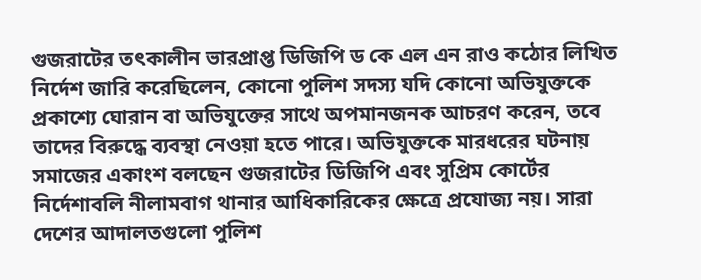গুজরাটের তৎকালীন ভারপ্রাপ্ত ডিজিপি ড কে এল এন রাও কঠোর লিখিত নির্দেশ জারি করেছিলেন, কোনো পুলিশ সদস্য যদি কোনো অভিযুক্তকে প্রকাশ্যে ঘোরান বা অভিযুক্তের সাথে অপমানজনক আচরণ করেন, তবে তাদের বিরুদ্ধে ব্যবস্থা নেওয়া হতে পারে। অভিযুক্তকে মারধরের ঘটনায় সমাজের একাংশ বলছেন গুজরাটের ডিজিপি এবং সুপ্রিম কোর্টের নির্দেশাবলি নীলামবাগ থানার আধিকারিকের ক্ষেত্রে প্রযোজ্য নয়। সারা দেশের আদালতগুলো পুলিশ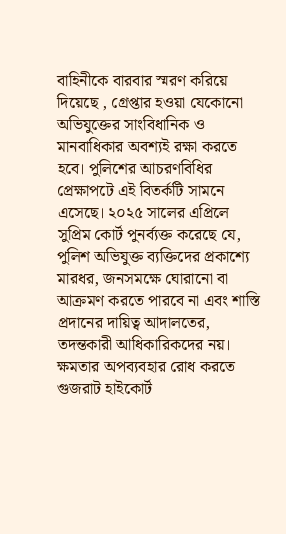বাহিনীকে বারবার স্মরণ করিয়ে দিয়েছে , গ্রেপ্তার হওয়া যেকোনো অভিযুক্তের সাংবিধানিক ও মানবাধিকার অবশ্যই রক্ষা করতে হবে। পুলিশের আচরণবিধির প্রেক্ষাপটে এই বিতর্কটি সামনে এসেছে। ২০২৫ সালের এপ্রিলে সুপ্রিম কোর্ট পুনর্ব্যক্ত করেছে যে, পুলিশ অভিযুক্ত ব্যক্তিদের প্রকাশ্যে মারধর, জনসমক্ষে ঘোরানো বা আক্রমণ করতে পারবে না এবং শাস্তি প্রদানের দায়িত্ব আদালতের, তদন্তকারী আধিকারিকদের নয়। ক্ষমতার অপব্যবহার রোধ করতে গুজরাট হাইকোর্ট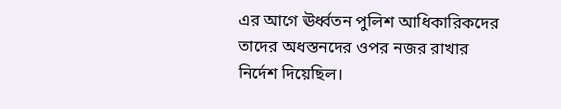এর আগে ঊর্ধ্বতন পুলিশ আধিকারিকদের তাদের অধস্তনদের ওপর নজর রাখার নির্দেশ দিয়েছিল।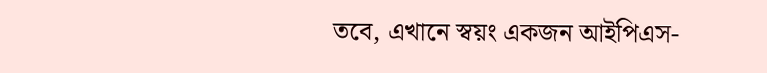তবে, এখানে স্বয়ং একজন আইপিএস-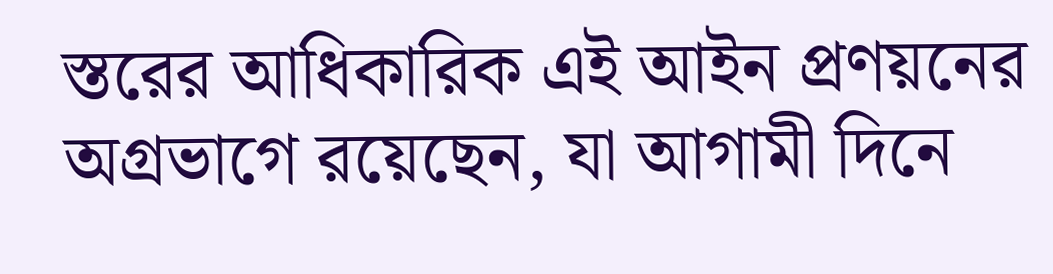স্তরের আধিকারিক এই আইন প্রণয়নের অগ্রভাগে রয়েছেন, যা আগামী দিনে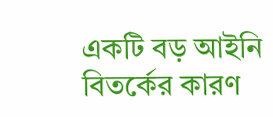একটি বড় আইনি বিতর্কের কারণ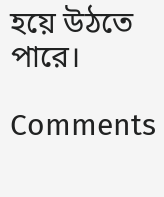হয়ে উঠতে পারে।

Comments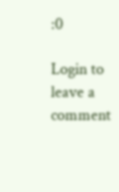:0

Login to leave a comment